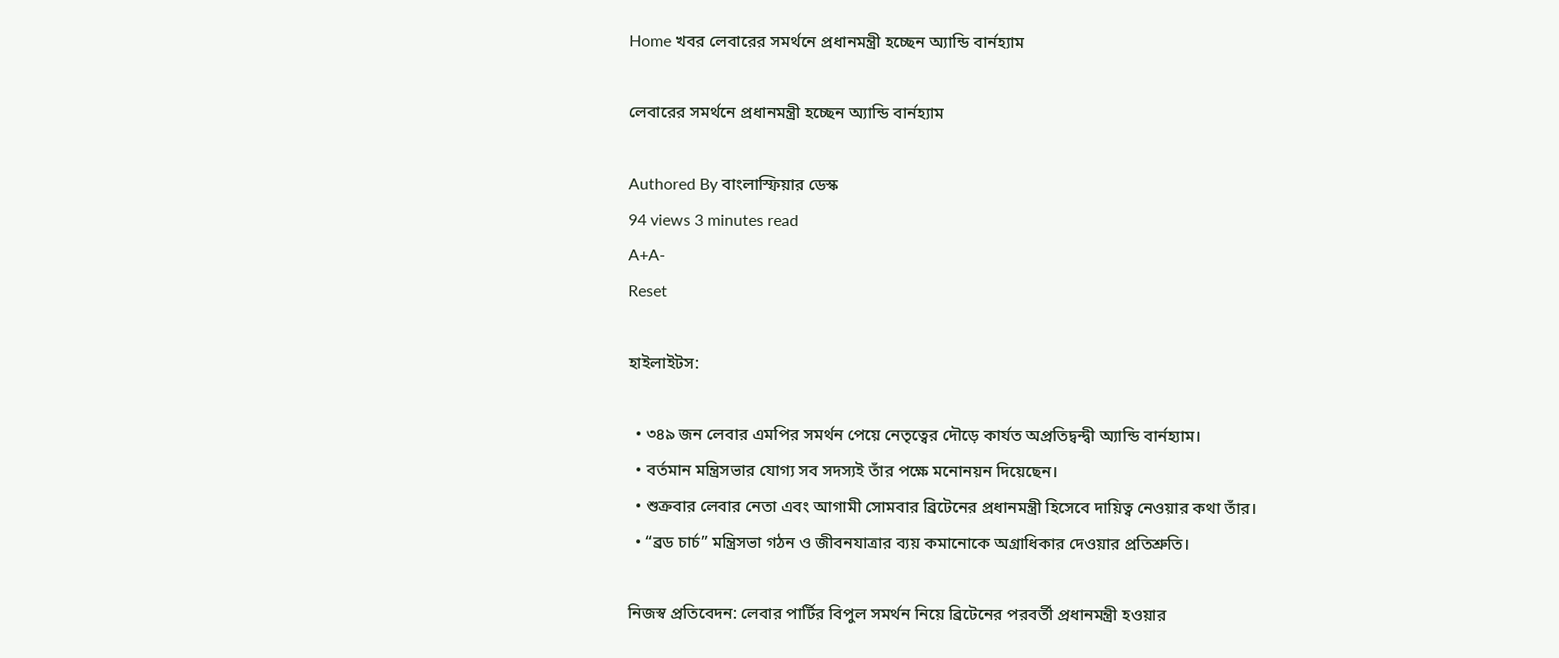Home খবর লেবারের সমর্থনে প্রধানমন্ত্রী হচ্ছেন অ্যান্ডি বার্নহ্যাম

লেবারের সমর্থনে প্রধানমন্ত্রী হচ্ছেন অ্যান্ডি বার্নহ্যাম

Authored By বাংলাস্ফিয়ার ডেস্ক
94 views 3 minutes read
A+A-
Reset

হাইলাইটস:

  • ৩৪৯ জন লেবার এমপির সমর্থন পেয়ে নেতৃত্বের দৌড়ে কার্যত অপ্রতিদ্বন্দ্বী অ্যান্ডি বার্নহ্যাম।
  • বর্তমান মন্ত্রিসভার যোগ্য সব সদস্যই তাঁর পক্ষে মনোনয়ন দিয়েছেন।
  • শুক্রবার লেবার নেতা এবং আগামী সোমবার ব্রিটেনের প্রধানমন্ত্রী হিসেবে দায়িত্ব নেওয়ার কথা তাঁর।
  • “ব্রড চার্চ” মন্ত্রিসভা গঠন ও জীবনযাত্রার ব্যয় কমানোকে অগ্রাধিকার দেওয়ার প্রতিশ্রুতি।

নিজস্ব প্রতিবেদন: লেবার পার্টির বিপুল সমর্থন নিয়ে ব্রিটেনের পরবর্তী প্রধানমন্ত্রী হওয়ার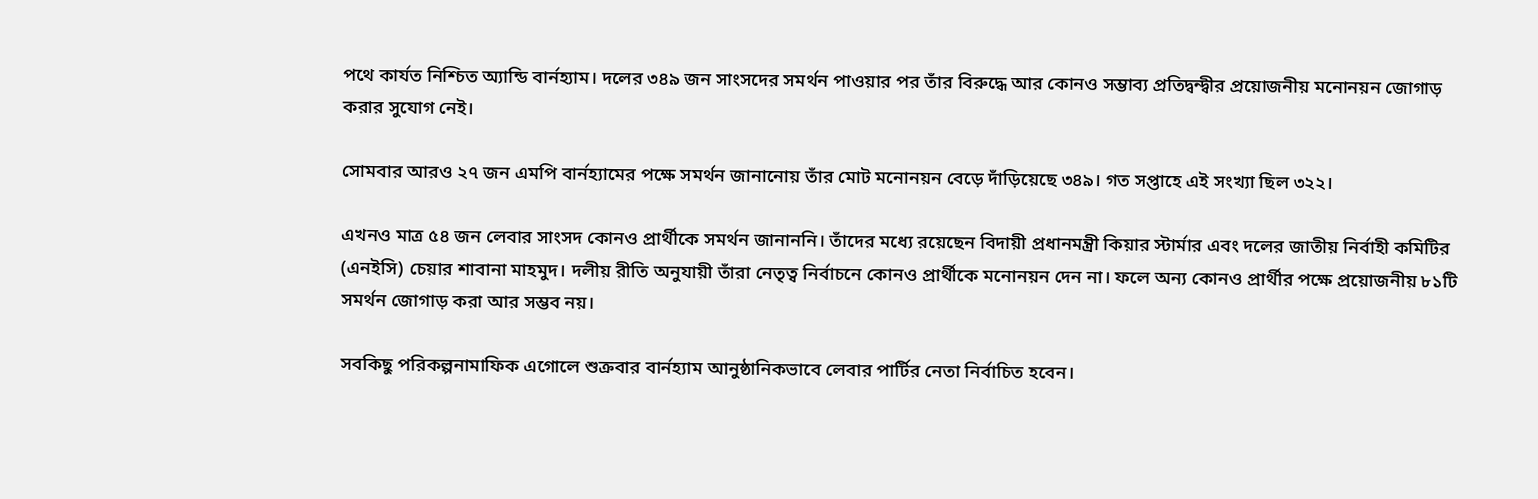পথে কার্যত নিশ্চিত অ্যান্ডি বার্নহ্যাম। দলের ৩৪৯ জন সাংসদের সমর্থন পাওয়ার পর তাঁর বিরুদ্ধে আর কোনও সম্ভাব্য প্রতিদ্বন্দ্বীর প্রয়োজনীয় মনোনয়ন জোগাড় করার সুযোগ নেই।

সোমবার আরও ২৭ জন এমপি বার্নহ্যামের পক্ষে সমর্থন জানানোয় তাঁর মোট মনোনয়ন বেড়ে দাঁড়িয়েছে ৩৪৯। গত সপ্তাহে এই সংখ্যা ছিল ৩২২।

এখনও মাত্র ৫৪ জন লেবার সাংসদ কোনও প্রার্থীকে সমর্থন জানাননি। তাঁদের মধ্যে রয়েছেন বিদায়ী প্রধানমন্ত্রী কিয়ার স্টার্মার এবং দলের জাতীয় নির্বাহী কমিটির (এনইসি) চেয়ার শাবানা মাহমুদ। দলীয় রীতি অনুযায়ী তাঁরা নেতৃত্ব নির্বাচনে কোনও প্রার্থীকে মনোনয়ন দেন না। ফলে অন্য কোনও প্রার্থীর পক্ষে প্রয়োজনীয় ৮১টি সমর্থন জোগাড় করা আর সম্ভব নয়।

সবকিছু পরিকল্পনামাফিক এগোলে শুক্রবার বার্নহ্যাম আনুষ্ঠানিকভাবে লেবার পার্টির নেতা নির্বাচিত হবেন।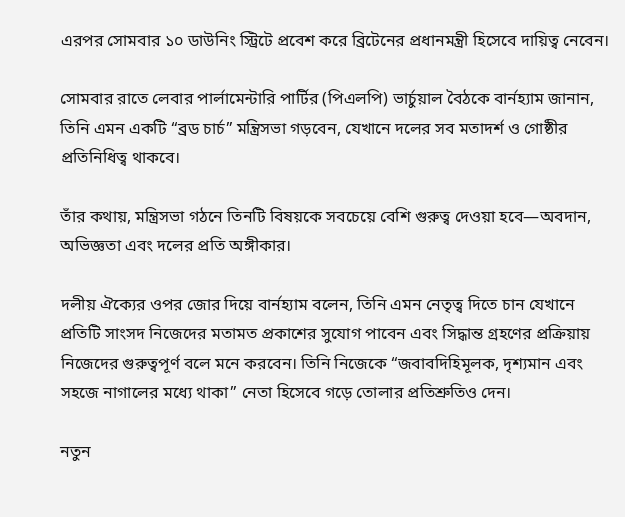এরপর সোমবার ১০ ডাউনিং স্ট্রিটে প্রবেশ করে ব্রিটেনের প্রধানমন্ত্রী হিসেবে দায়িত্ব নেবেন।

সোমবার রাতে লেবার পার্লামেন্টারি পার্টির (পিএলপি) ভার্চুয়াল বৈঠকে বার্নহ্যাম জানান, তিনি এমন একটি “ব্রড চার্চ” মন্ত্রিসভা গড়বেন, যেখানে দলের সব মতাদর্শ ও গোষ্ঠীর প্রতিনিধিত্ব থাকবে।

তাঁর কথায়, মন্ত্রিসভা গঠনে তিনটি বিষয়কে সবচেয়ে বেশি গুরুত্ব দেওয়া হবে—অবদান, অভিজ্ঞতা এবং দলের প্রতি অঙ্গীকার।

দলীয় ঐক্যের ওপর জোর দিয়ে বার্নহ্যাম বলেন, তিনি এমন নেতৃত্ব দিতে চান যেখানে প্রতিটি সাংসদ নিজেদের মতামত প্রকাশের সুযোগ পাবেন এবং সিদ্ধান্ত গ্রহণের প্রক্রিয়ায় নিজেদের গুরুত্বপূর্ণ বলে মনে করবেন। তিনি নিজেকে “জবাবদিহিমূলক, দৃশ্যমান এবং সহজে নাগালের মধ্যে থাকা” নেতা হিসেবে গড়ে তোলার প্রতিশ্রুতিও দেন।

নতুন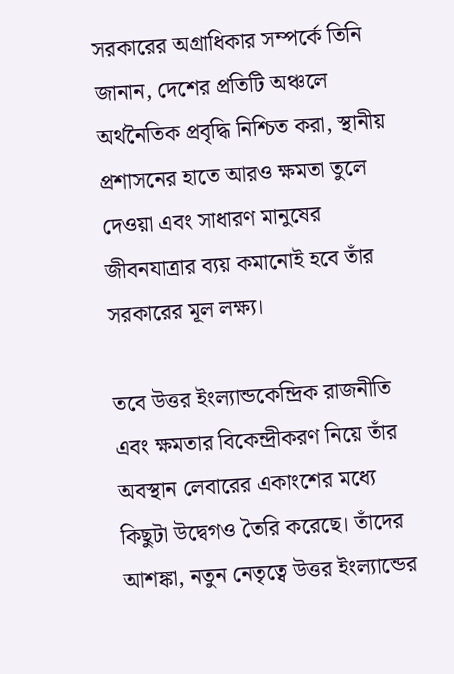সরকারের অগ্রাধিকার সম্পর্কে তিনি জানান, দেশের প্রতিটি অঞ্চলে অর্থনৈতিক প্রবৃদ্ধি নিশ্চিত করা, স্থানীয় প্রশাসনের হাতে আরও ক্ষমতা তুলে দেওয়া এবং সাধারণ মানুষের জীবনযাত্রার ব্যয় কমানোই হবে তাঁর সরকারের মূল লক্ষ্য।

তবে উত্তর ইংল্যান্ডকেন্দ্রিক রাজনীতি এবং ক্ষমতার বিকেন্দ্রীকরণ নিয়ে তাঁর অবস্থান লেবারের একাংশের মধ্যে কিছুটা উদ্বেগও তৈরি করেছে। তাঁদের আশঙ্কা, নতুন নেতৃত্বে উত্তর ইংল্যান্ডের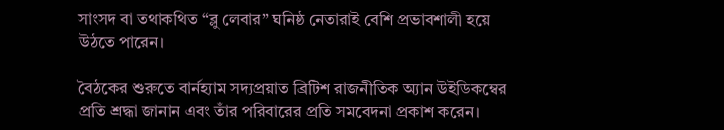সাংসদ বা তথাকথিত “ব্লু লেবার” ঘনিষ্ঠ নেতারাই বেশি প্রভাবশালী হয়ে উঠতে পারেন।

বৈঠকের শুরুতে বার্নহ্যাম সদ্যপ্রয়াত ব্রিটিশ রাজনীতিক অ্যান উইডিকম্বের প্রতি শ্রদ্ধা জানান এবং তাঁর পরিবারের প্রতি সমবেদনা প্রকাশ করেন।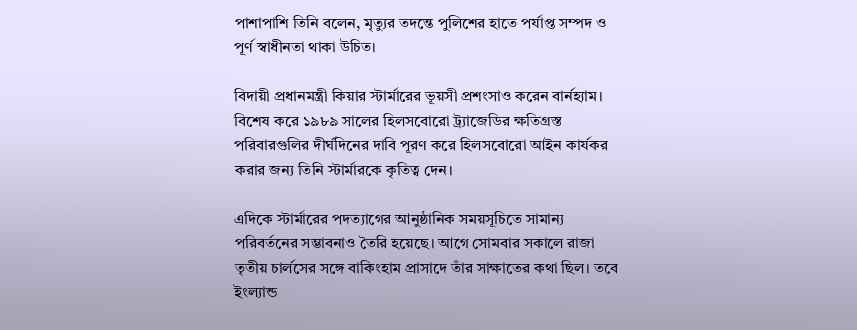পাশাপাশি তিনি বলেন, মৃত্যুর তদন্তে পুলিশের হাতে পর্যাপ্ত সম্পদ ও পূর্ণ স্বাধীনতা থাকা উচিত।

বিদায়ী প্রধানমন্ত্রী কিয়ার স্টার্মারের ভূয়সী প্রশংসাও করেন বার্নহ্যাম। বিশেষ করে ১৯৮৯ সালের হিলসবোরো ট্র্যাজেডির ক্ষতিগ্রস্ত পরিবারগুলির দীর্ঘদিনের দাবি পূরণ করে হিলসবোরো আইন কার্যকর করার জন্য তিনি স্টার্মারকে কৃতিত্ব দেন।

এদিকে স্টার্মারের পদত্যাগের আনুষ্ঠানিক সময়সূচিতে সামান্য পরিবর্তনের সম্ভাবনাও তৈরি হয়েছে। আগে সোমবার সকালে রাজা তৃতীয় চার্লসের সঙ্গে বাকিংহাম প্রাসাদে তাঁর সাক্ষাতের কথা ছিল। তবে ইংল্যান্ড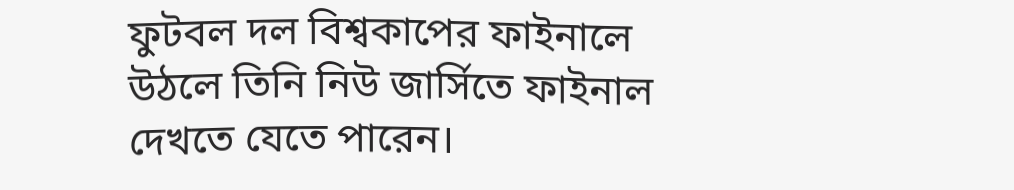ফুটবল দল বিশ্বকাপের ফাইনালে উঠলে তিনি নিউ জার্সিতে ফাইনাল দেখতে যেতে পারেন।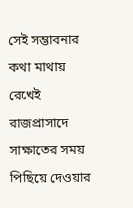সেই সম্ভাবনার কথা মাথায় রেখেই রাজপ্রাসাদে সাক্ষাতের সময় পিছিয়ে দেওয়ার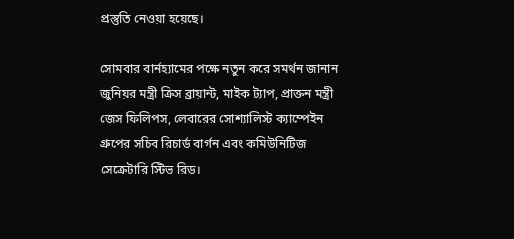প্রস্তুতি নেওয়া হয়েছে।

সোমবার বার্নহ্যামের পক্ষে নতুন করে সমর্থন জানান জুনিয়র মন্ত্রী ক্রিস ব্রায়ান্ট, মাইক ট্যাপ, প্রাক্তন মন্ত্রী জেস ফিলিপস, লেবারের সোশ্যালিস্ট ক্যাম্পেইন গ্রুপের সচিব রিচার্ড বার্গন এবং কমিউনিটিজ সেক্রেটারি স্টিভ রিড।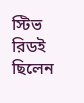স্টিভ রিডই ছিলেন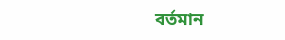বর্তমান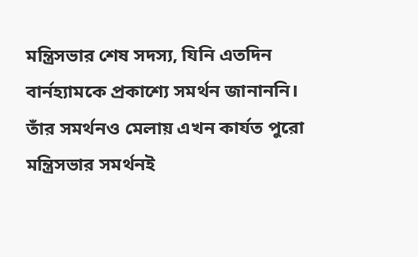মন্ত্রিসভার শেষ সদস্য, যিনি এতদিন বার্নহ্যামকে প্রকাশ্যে সমর্থন জানাননি। তাঁর সমর্থনও মেলায় এখন কার্যত পুরো মন্ত্রিসভার সমর্থনই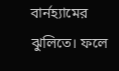বার্নহ্যামের ঝুলিতে। ফলে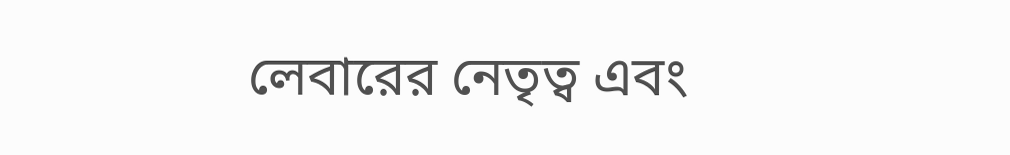লেবারের নেতৃত্ব এবং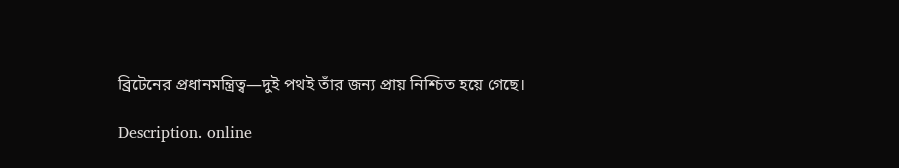ব্রিটেনের প্রধানমন্ত্রিত্ব—দুই পথই তাঁর জন্য প্রায় নিশ্চিত হয়ে গেছে।

Description. online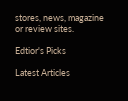stores, news, magazine or review sites.

Edtior's Picks

Latest Articles